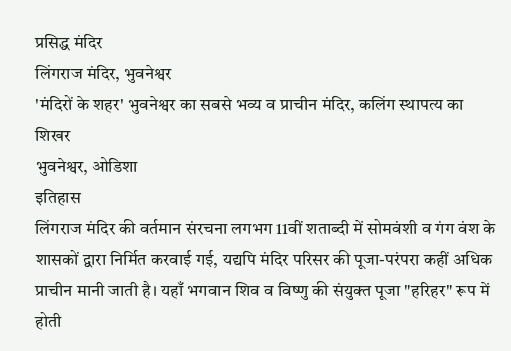प्रसिद्ध मंदिर
लिंगराज मंदिर, भुवनेश्वर
'मंदिरों के शहर' भुवनेश्वर का सबसे भव्य व प्राचीन मंदिर, कलिंग स्थापत्य का शिखर
भुवनेश्वर, ओडिशा
इतिहास
लिंगराज मंदिर की वर्तमान संरचना लगभग 11वीं शताब्दी में सोमवंशी व गंग वंश के शासकों द्वारा निर्मित करवाई गई, यद्यपि मंदिर परिसर की पूजा-परंपरा कहीं अधिक प्राचीन मानी जाती है। यहाँ भगवान शिव व विष्णु की संयुक्त पूजा "हरिहर" रूप में होती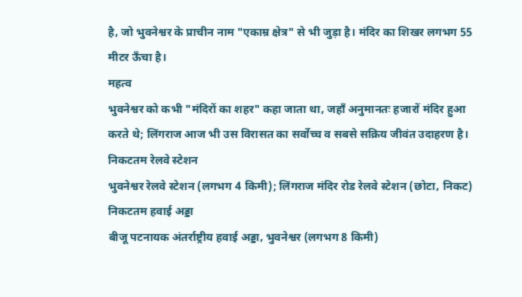है, जो भुवनेश्वर के प्राचीन नाम "एकाम्र क्षेत्र" से भी जुड़ा है। मंदिर का शिखर लगभग 55 मीटर ऊँचा है।
महत्व
भुवनेश्वर को कभी "मंदिरों का शहर" कहा जाता था, जहाँ अनुमानतः हजारों मंदिर हुआ करते थे; लिंगराज आज भी उस विरासत का सर्वोच्च व सबसे सक्रिय जीवंत उदाहरण है।
निकटतम रेलवे स्टेशन
भुवनेश्वर रेलवे स्टेशन (लगभग 4 किमी); लिंगराज मंदिर रोड रेलवे स्टेशन (छोटा, निकट)
निकटतम हवाई अड्डा
बीजू पटनायक अंतर्राष्ट्रीय हवाई अड्डा, भुवनेश्वर (लगभग 8 किमी)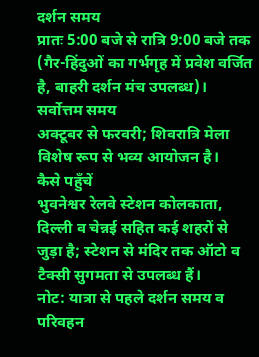दर्शन समय
प्रातः 5:00 बजे से रात्रि 9:00 बजे तक (गैर-हिंदुओं का गर्भगृह में प्रवेश वर्जित है, बाहरी दर्शन मंच उपलब्ध)।
सर्वोत्तम समय
अक्टूबर से फरवरी; शिवरात्रि मेला विशेष रूप से भव्य आयोजन है।
कैसे पहुँचें
भुवनेश्वर रेलवे स्टेशन कोलकाता, दिल्ली व चेन्नई सहित कई शहरों से जुड़ा है; स्टेशन से मंदिर तक ऑटो व टैक्सी सुगमता से उपलब्ध हैं।
नोट: यात्रा से पहले दर्शन समय व परिवहन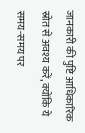जानकारी की पुष्टि आधिकारिक स्रोत से अवश्य करें, क्योंकि ये समय-समय पर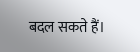बदल सकते हैं।